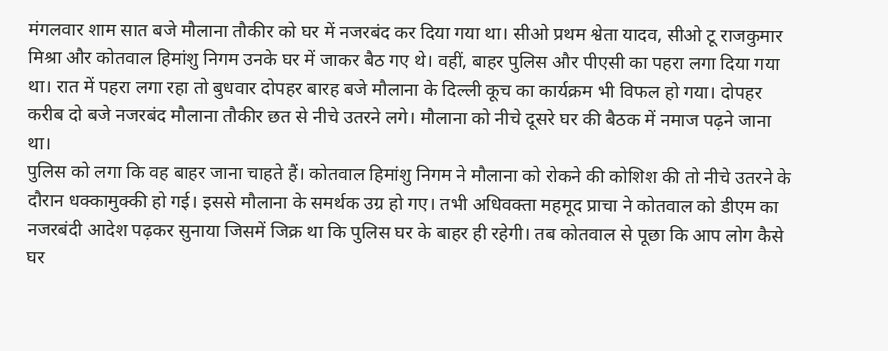मंगलवार शाम सात बजे मौलाना तौकीर को घर में नजरबंद कर दिया गया था। सीओ प्रथम श्वेता यादव, सीओ टू राजकुमार मिश्रा और कोतवाल हिमांशु निगम उनके घर में जाकर बैठ गए थे। वहीं, बाहर पुलिस और पीएसी का पहरा लगा दिया गया था। रात में पहरा लगा रहा तो बुधवार दोपहर बारह बजे मौलाना के दिल्ली कूच का कार्यक्रम भी विफल हो गया। दोपहर करीब दो बजे नजरबंद मौलाना तौकीर छत से नीचे उतरने लगे। मौलाना को नीचे दूसरे घर की बैठक में नमाज पढ़ने जाना था।
पुलिस को लगा कि वह बाहर जाना चाहते हैं। कोतवाल हिमांशु निगम ने मौलाना को रोकने की कोशिश की तो नीचे उतरने के दौरान धक्कामुक्की हो गई। इससे मौलाना के समर्थक उग्र हो गए। तभी अधिवक्ता महमूद प्राचा ने कोतवाल को डीएम का नजरबंदी आदेश पढ़कर सुनाया जिसमें जिक्र था कि पुलिस घर के बाहर ही रहेगी। तब कोतवाल से पूछा कि आप लोग कैसे घर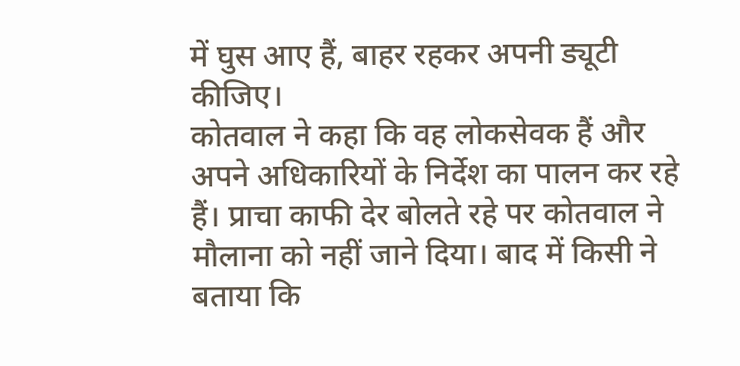में घुस आए हैं, बाहर रहकर अपनी ड्यूटी कीजिए।
कोतवाल ने कहा कि वह लोकसेवक हैं और अपने अधिकारियों के निर्देश का पालन कर रहे हैं। प्राचा काफी देर बोलते रहे पर कोतवाल ने मौलाना को नहीं जाने दिया। बाद में किसी ने बताया कि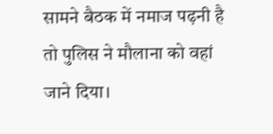सामने बैठक में नमाज पढ़नी है तो पुलिस ने मौलाना को वहां जाने दिया।